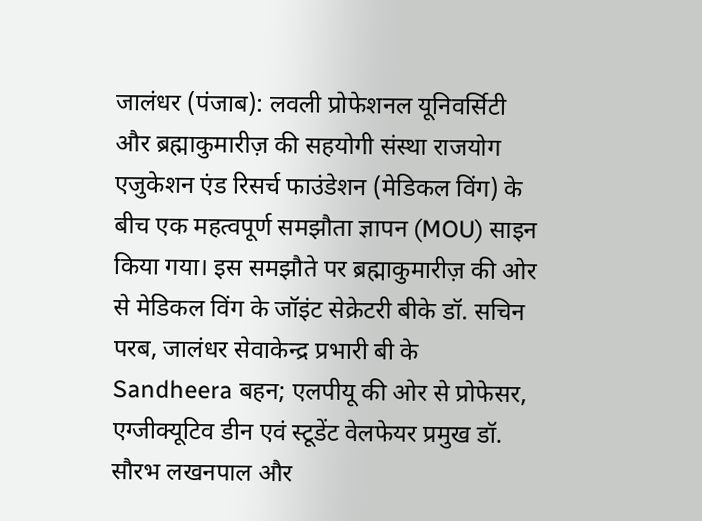जालंधर (पंजाब): लवली प्रोफेशनल यूनिवर्सिटी और ब्रह्माकुमारीज़ की सहयोगी संस्था राजयोग एजुकेशन एंड रिसर्च फाउंडेशन (मेडिकल विंग) के बीच एक महत्वपूर्ण समझौता ज्ञापन (MOU) साइन किया गया। इस समझौते पर ब्रह्माकुमारीज़ की ओर से मेडिकल विंग के जॉइंट सेक्रेटरी बीके डॉ. सचिन परब, जालंधर सेवाकेन्द्र प्रभारी बी के Sandheera बहन; एलपीयू की ओर से प्रोफेसर, एग्जीक्यूटिव डीन एवं स्टूडेंट वेलफेयर प्रमुख डॉ. सौरभ लखनपाल और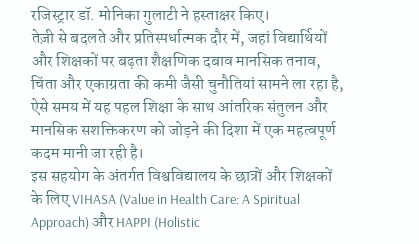रजिस्ट्रार डॉ. मोनिका गुलाटी ने हस्ताक्षर किए।
तेज़ी से बदलते और प्रतिस्पर्धात्मक दौर में, जहां विद्यार्थियों और शिक्षकों पर बढ़ता शैक्षणिक दबाव मानसिक तनाव, चिंता और एकाग्रता की कमी जैसी चुनौतियां सामने ला रहा है, ऐसे समय में यह पहल शिक्षा के साथ आंतरिक संतुलन और मानसिक सशक्तिकरण को जोड़ने की दिशा में एक महत्वपूर्ण कदम मानी जा रही है।
इस सहयोग के अंतर्गत विश्वविद्यालय के छात्रों और शिक्षकों के लिए VIHASA (Value in Health Care: A Spiritual Approach) और HAPPI (Holistic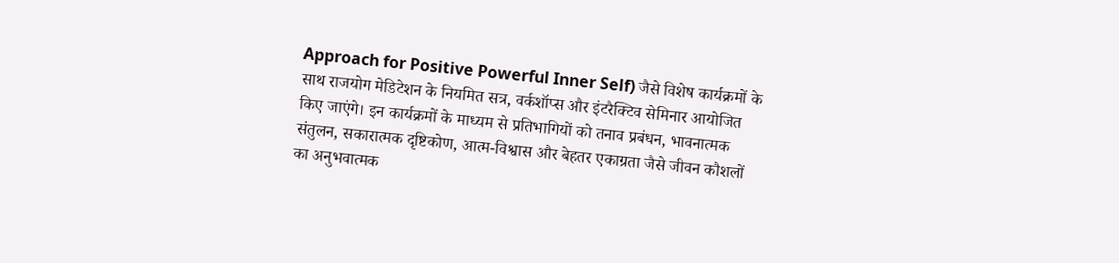Approach for Positive Powerful Inner Self) जैसे विशेष कार्यक्रमों के साथ राजयोग मेडिटेशन के नियमित सत्र, वर्कशॉप्स और इंटरैक्टिव सेमिनार आयोजित किए जाएंगे। इन कार्यक्रमों के माध्यम से प्रतिभागियों को तनाव प्रबंधन, भावनात्मक संतुलन, सकारात्मक दृष्टिकोण, आत्म-विश्वास और बेहतर एकाग्रता जैसे जीवन कौशलों का अनुभवात्मक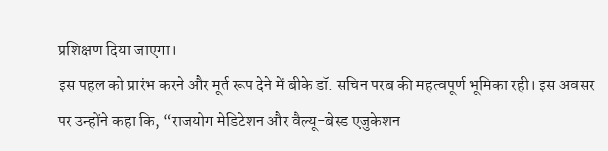प्रशिक्षण दिया जाएगा।
इस पहल को प्रारंभ करने और मूर्त रूप देने में बीके डॉ. सचिन परब की महत्वपूर्ण भूमिका रही। इस अवसर पर उन्होंने कहा कि, “राजयोग मेडिटेशन और वैल्यू-बेस्ड एजुकेशन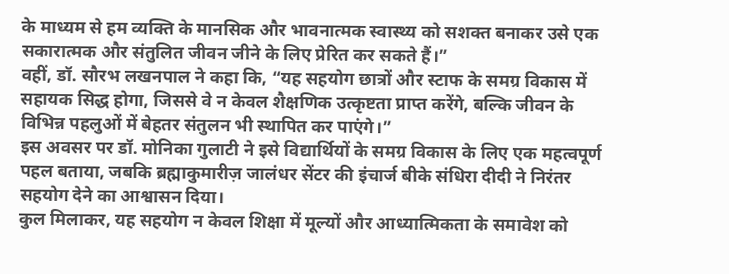के माध्यम से हम व्यक्ति के मानसिक और भावनात्मक स्वास्थ्य को सशक्त बनाकर उसे एक सकारात्मक और संतुलित जीवन जीने के लिए प्रेरित कर सकते हैं।”
वहीं, डॉ. सौरभ लखनपाल ने कहा कि, “यह सहयोग छात्रों और स्टाफ के समग्र विकास में सहायक सिद्ध होगा, जिससे वे न केवल शैक्षणिक उत्कृष्टता प्राप्त करेंगे, बल्कि जीवन के विभिन्न पहलुओं में बेहतर संतुलन भी स्थापित कर पाएंगे।”
इस अवसर पर डॉ. मोनिका गुलाटी ने इसे विद्यार्थियों के समग्र विकास के लिए एक महत्वपूर्ण पहल बताया, जबकि ब्रह्माकुमारीज़ जालंधर सेंटर की इंचार्ज बीके संधिरा दीदी ने निरंतर सहयोग देने का आश्वासन दिया।
कुल मिलाकर, यह सहयोग न केवल शिक्षा में मूल्यों और आध्यात्मिकता के समावेश को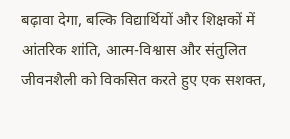बढ़ावा देगा, बल्कि विद्यार्थियों और शिक्षकों में आंतरिक शांति, आत्म-विश्वास और संतुलित जीवनशैली को विकसित करते हुए एक सशक्त,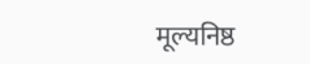मूल्यनिष्ठ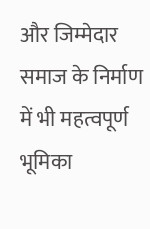और जिम्मेदार समाज के निर्माण में भी महत्वपूर्ण भूमिका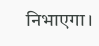निभाएगा।